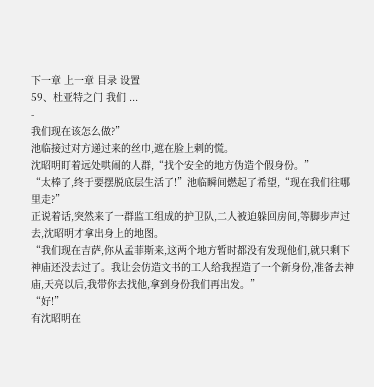下一章 上一章 目录 设置
59、杜亚特之门 我们 ...
-
我们现在该怎么做?”
池临接过对方递过来的丝巾,遮在脸上剌的慌。
沈昭明盯着远处哄闹的人群,“找个安全的地方伪造个假身份。”
“太棒了,终于要摆脱底层生活了!”池临瞬间燃起了希望,“现在我们往哪里走?”
正说着话,突然来了一群监工组成的护卫队,二人被迫躲回房间,等脚步声过去,沈昭明才拿出身上的地图。
“我们现在吉萨,你从孟菲斯来,这两个地方暂时都没有发现他们,就只剩下神庙还没去过了。我让会仿造文书的工人给我捏造了一个新身份,准备去神庙,天亮以后,我带你去找他,拿到身份我们再出发。”
“好!”
有沈昭明在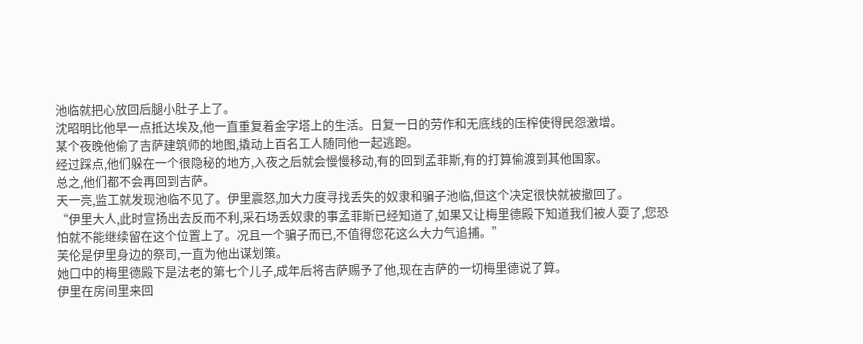池临就把心放回后腿小肚子上了。
沈昭明比他早一点抵达埃及,他一直重复着金字塔上的生活。日复一日的劳作和无底线的压榨使得民怨激增。
某个夜晚他偷了吉萨建筑师的地图,撬动上百名工人随同他一起逃跑。
经过踩点,他们躲在一个很隐秘的地方,入夜之后就会慢慢移动,有的回到孟菲斯,有的打算偷渡到其他国家。
总之,他们都不会再回到吉萨。
天一亮,监工就发现池临不见了。伊里震怒,加大力度寻找丢失的奴隶和骗子池临,但这个决定很快就被撤回了。
“伊里大人,此时宣扬出去反而不利,采石场丢奴隶的事孟菲斯已经知道了,如果又让梅里德殿下知道我们被人耍了,您恐怕就不能继续留在这个位置上了。况且一个骗子而已,不值得您花这么大力气追捕。”
芙伦是伊里身边的祭司,一直为他出谋划策。
她口中的梅里德殿下是法老的第七个儿子,成年后将吉萨赐予了他,现在吉萨的一切梅里德说了算。
伊里在房间里来回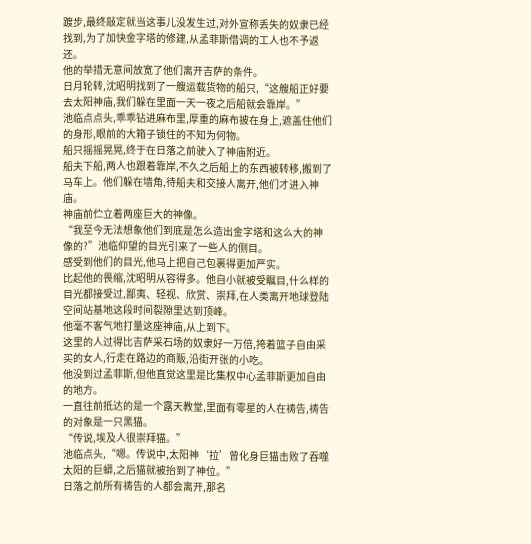踱步,最终敲定就当这事儿没发生过,对外宣称丢失的奴隶已经找到,为了加快金字塔的修建,从孟菲斯借调的工人也不予返还。
他的举措无意间放宽了他们离开吉萨的条件。
日月轮转,沈昭明找到了一艘运载货物的船只,“这艘船正好要去太阳神庙,我们躲在里面一天一夜之后船就会靠岸。”
池临点点头,乖乖钻进麻布里,厚重的麻布披在身上,遮盖住他们的身形,眼前的大箱子锁住的不知为何物。
船只摇摇晃晃,终于在日落之前驶入了神庙附近。
船夫下船,两人也跟着靠岸,不久之后船上的东西被转移,搬到了马车上。他们躲在墙角,待船夫和交接人离开,他们才进入神庙。
神庙前伫立着两座巨大的神像。
“我至今无法想象他们到底是怎么造出金字塔和这么大的神像的?”池临仰望的目光引来了一些人的侧目。
感受到他们的目光,他马上把自己包裹得更加严实。
比起他的畏缩,沈昭明从容得多。他自小就被受瞩目,什么样的目光都接受过,鄙夷、轻视、欣赏、崇拜,在人类离开地球登陆空间站基地这段时间裂隙里达到顶峰。
他毫不客气地打量这座神庙,从上到下。
这里的人过得比吉萨采石场的奴隶好一万倍,挎着篮子自由采买的女人,行走在路边的商贩,沿街开张的小吃。
他没到过孟菲斯,但他直觉这里是比集权中心孟菲斯更加自由的地方。
一直往前抵达的是一个露天教堂,里面有零星的人在祷告,祷告的对象是一只黑猫。
“传说,埃及人很崇拜猫。”
池临点头,“嗯。传说中,太阳神‘拉’曾化身巨猫击败了吞噬太阳的巨蟒,之后猫就被抬到了神位。”
日落之前所有祷告的人都会离开,那名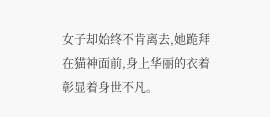女子却始终不肯离去,她跪拜在猫神面前,身上华丽的衣着彰显着身世不凡。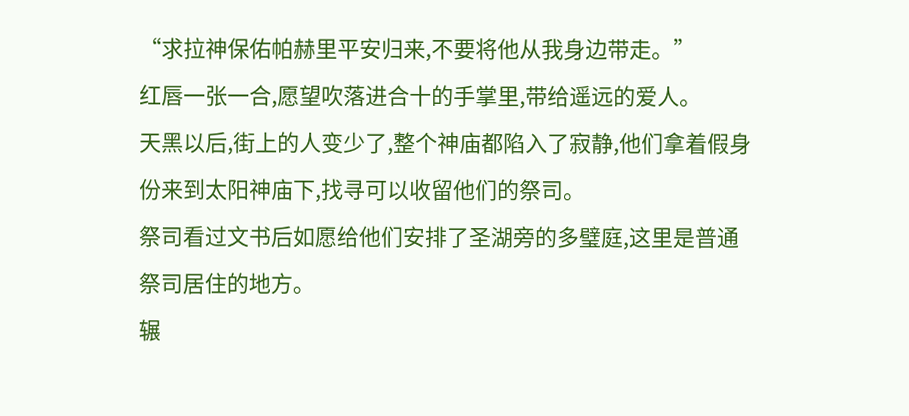“求拉神保佑帕赫里平安归来,不要将他从我身边带走。”
红唇一张一合,愿望吹落进合十的手掌里,带给遥远的爱人。
天黑以后,街上的人变少了,整个神庙都陷入了寂静,他们拿着假身份来到太阳神庙下,找寻可以收留他们的祭司。
祭司看过文书后如愿给他们安排了圣湖旁的多璧庭,这里是普通祭司居住的地方。
辗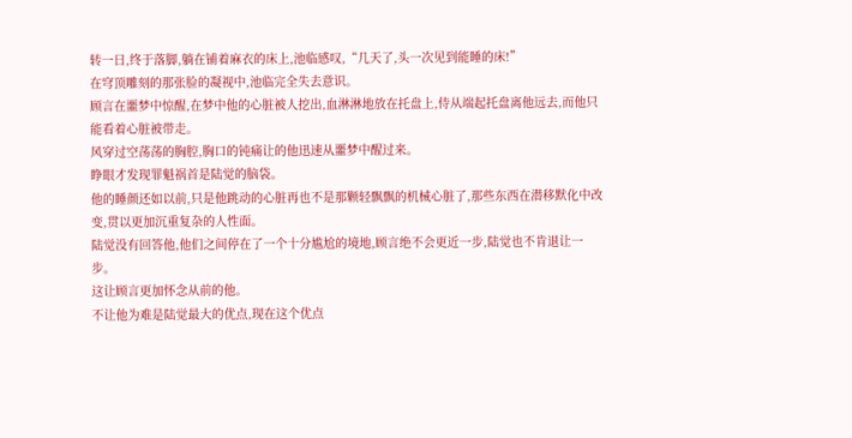转一日,终于落脚,躺在铺着麻衣的床上,池临感叹,“几天了,头一次见到能睡的床!”
在穹顶雕刻的那张脸的凝视中,池临完全失去意识。
顾言在噩梦中惊醒,在梦中他的心脏被人挖出,血淋淋地放在托盘上,侍从端起托盘离他远去,而他只能看着心脏被带走。
风穿过空荡荡的胸腔,胸口的钝痛让的他迅速从噩梦中醒过来。
睁眼才发现罪魁祸首是陆觉的脑袋。
他的睡颜还如以前,只是他跳动的心脏再也不是那颗轻飘飘的机械心脏了,那些东西在潜移默化中改变,贯以更加沉重复杂的人性面。
陆觉没有回答他,他们之间停在了一个十分尴尬的境地,顾言绝不会更近一步,陆觉也不肯退让一步。
这让顾言更加怀念从前的他。
不让他为难是陆觉最大的优点,现在这个优点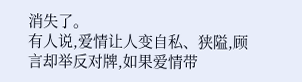消失了。
有人说,爱情让人变自私、狭隘,顾言却举反对牌,如果爱情带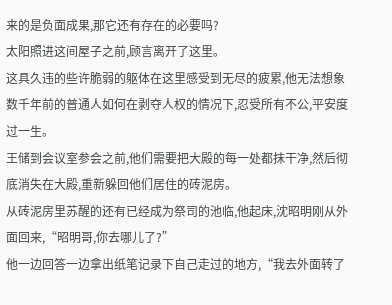来的是负面成果,那它还有存在的必要吗?
太阳照进这间屋子之前,顾言离开了这里。
这具久违的些许脆弱的躯体在这里感受到无尽的疲累,他无法想象数千年前的普通人如何在剥夺人权的情况下,忍受所有不公,平安度过一生。
王储到会议室参会之前,他们需要把大殿的每一处都抹干净,然后彻底消失在大殿,重新躲回他们居住的砖泥房。
从砖泥房里苏醒的还有已经成为祭司的池临,他起床,沈昭明刚从外面回来,“昭明哥,你去哪儿了?”
他一边回答一边拿出纸笔记录下自己走过的地方,“我去外面转了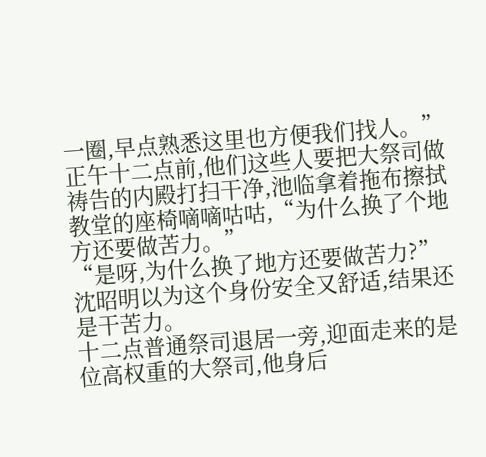一圈,早点熟悉这里也方便我们找人。”
正午十二点前,他们这些人要把大祭司做祷告的内殿打扫干净,池临拿着拖布擦拭教堂的座椅嘀嘀咕咕,“为什么换了个地方还要做苦力。”
“是呀,为什么换了地方还要做苦力?”沈昭明以为这个身份安全又舒适,结果还是干苦力。
十二点普通祭司退居一旁,迎面走来的是位高权重的大祭司,他身后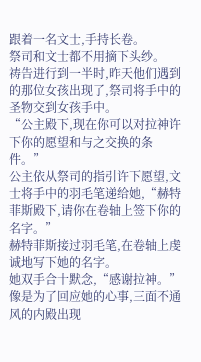跟着一名文士,手持长卷。
祭司和文士都不用摘下头纱。
祷告进行到一半时,昨天他们遇到的那位女孩出现了,祭司将手中的圣物交到女孩手中。
“公主殿下,现在你可以对拉神许下你的愿望和与之交换的条件。”
公主依从祭司的指引许下愿望,文士将手中的羽毛笔递给她,“赫特菲斯殿下,请你在卷轴上签下你的名字。”
赫特菲斯接过羽毛笔,在卷轴上虔诚地写下她的名字。
她双手合十默念,“感谢拉神。”
像是为了回应她的心事,三面不通风的内殿出现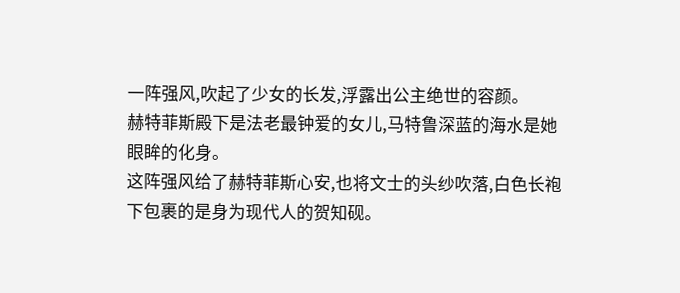一阵强风,吹起了少女的长发,浮露出公主绝世的容颜。
赫特菲斯殿下是法老最钟爱的女儿,马特鲁深蓝的海水是她眼眸的化身。
这阵强风给了赫特菲斯心安,也将文士的头纱吹落,白色长袍下包裹的是身为现代人的贺知砚。